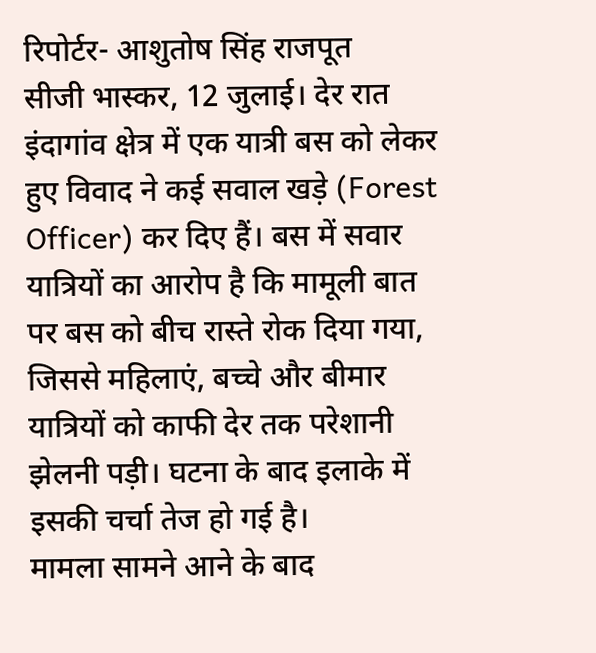रिपोर्टर- आशुतोष सिंह राजपूत
सीजी भास्कर, 12 जुलाई। देर रात इंदागांव क्षेत्र में एक यात्री बस को लेकर हुए विवाद ने कई सवाल खड़े (Forest Officer) कर दिए हैं। बस में सवार यात्रियों का आरोप है कि मामूली बात पर बस को बीच रास्ते रोक दिया गया, जिससे महिलाएं, बच्चे और बीमार यात्रियों को काफी देर तक परेशानी झेलनी पड़ी। घटना के बाद इलाके में इसकी चर्चा तेज हो गई है।
मामला सामने आने के बाद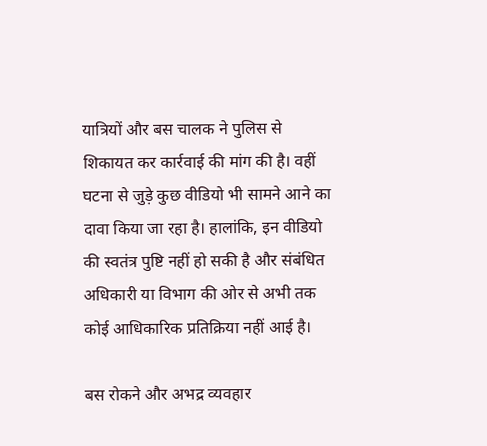यात्रियों और बस चालक ने पुलिस से शिकायत कर कार्रवाई की मांग की है। वहीं घटना से जुड़े कुछ वीडियो भी सामने आने का दावा किया जा रहा है। हालांकि, इन वीडियो की स्वतंत्र पुष्टि नहीं हो सकी है और संबंधित अधिकारी या विभाग की ओर से अभी तक कोई आधिकारिक प्रतिक्रिया नहीं आई है।

बस रोकने और अभद्र व्यवहार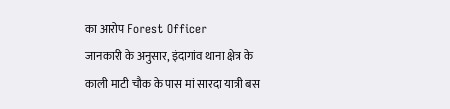का आरोप Forest Officer
जानकारी के अनुसार, इंदागांव थाना क्षेत्र के काली माटी चौक के पास मां सारदा यात्री बस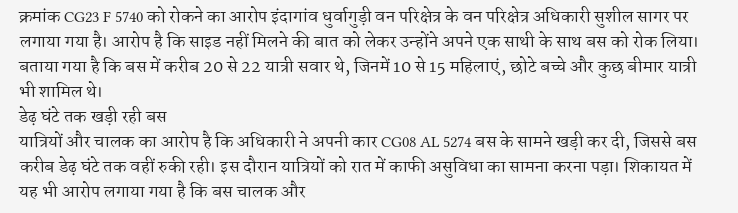क्रमांक CG23 F 5740 को रोकने का आरोप इंदागांव धुर्वागुड़ी वन परिक्षेत्र के वन परिक्षेत्र अधिकारी सुशील सागर पर लगाया गया है। आरोप है कि साइड नहीं मिलने की बात को लेकर उन्होंने अपने एक साथी के साथ बस को रोक लिया। बताया गया है कि बस में करीब 20 से 22 यात्री सवार थे, जिनमें 10 से 15 महिलाएं, छोटे बच्चे और कुछ बीमार यात्री भी शामिल थे।
डेढ़ घंटे तक खड़ी रही बस
यात्रियों और चालक का आरोप है कि अधिकारी ने अपनी कार CG08 AL 5274 बस के सामने खड़ी कर दी, जिससे बस करीब डेढ़ घंटे तक वहीं रुकी रही। इस दौरान यात्रियों को रात में काफी असुविधा का सामना करना पड़ा। शिकायत में यह भी आरोप लगाया गया है कि बस चालक और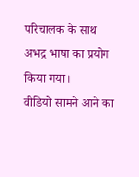परिचालक के साथ अभद्र भाषा का प्रयोग किया गया।
वीडियो सामने आने का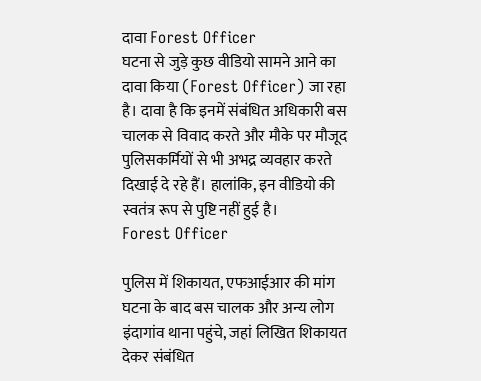दावा Forest Officer
घटना से जुड़े कुछ वीडियो सामने आने का दावा किया (Forest Officer) जा रहा है। दावा है कि इनमें संबंधित अधिकारी बस चालक से विवाद करते और मौके पर मौजूद पुलिसकर्मियों से भी अभद्र व्यवहार करते दिखाई दे रहे हैं। हालांकि, इन वीडियो की स्वतंत्र रूप से पुष्टि नहीं हुई है।
Forest Officer

पुलिस में शिकायत, एफआईआर की मांग
घटना के बाद बस चालक और अन्य लोग इंदागांव थाना पहुंचे, जहां लिखित शिकायत देकर संबंधित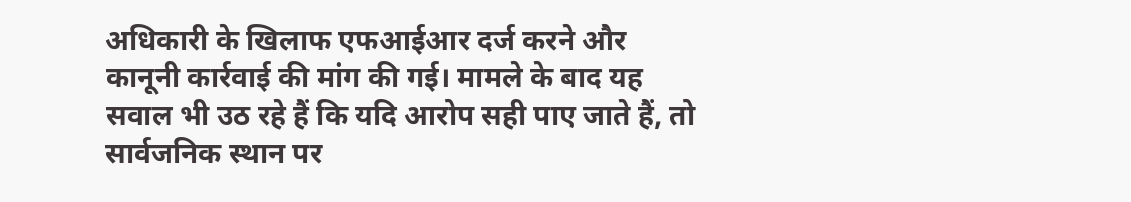अधिकारी के खिलाफ एफआईआर दर्ज करने और कानूनी कार्रवाई की मांग की गई। मामले के बाद यह सवाल भी उठ रहे हैं कि यदि आरोप सही पाए जाते हैं, तो सार्वजनिक स्थान पर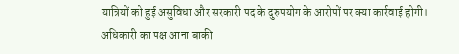यात्रियों को हुई असुविधा और सरकारी पद के दुरुपयोग के आरोपों पर क्या कार्रवाई होगी।
अधिकारी का पक्ष आना बाकी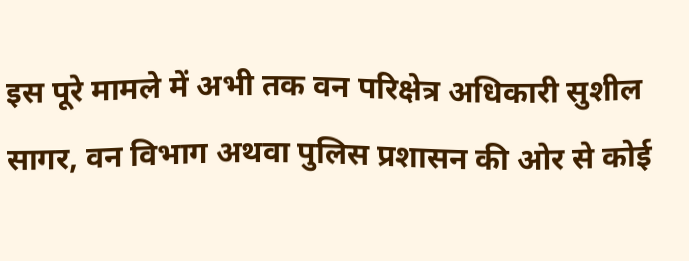इस पूरे मामले में अभी तक वन परिक्षेत्र अधिकारी सुशील सागर, वन विभाग अथवा पुलिस प्रशासन की ओर से कोई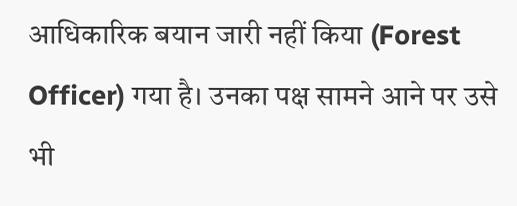आधिकारिक बयान जारी नहीं किया (Forest Officer) गया है। उनका पक्ष सामने आने पर उसे भी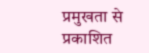प्रमुखता से प्रकाशित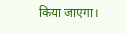किया जाएगा।